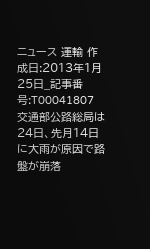ニュース 運輸 作成日:2013年1月25日_記事番号:T00041807
交通部公路総局は24日、先月14日に大雨が原因で路盤が崩落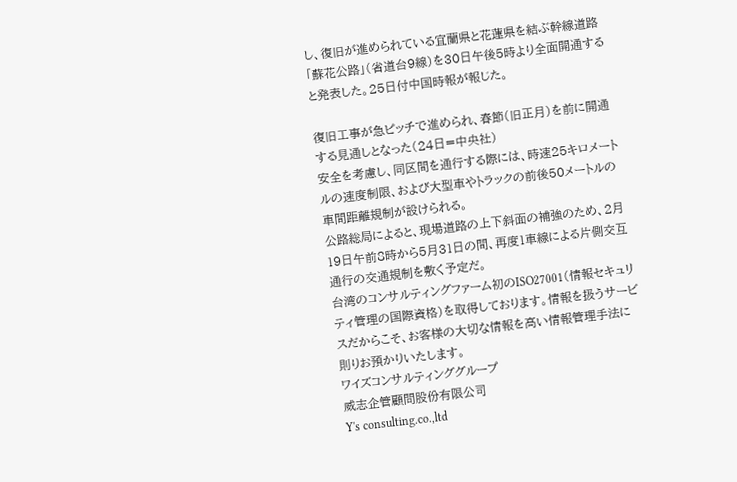し、復旧が進められている宜蘭県と花蓮県を結ぶ幹線道路「蘇花公路」(省道台9線)を30日午後5時より全面開通すると発表した。25日付中国時報が報じた。

復旧工事が急ピッチで進められ、春節(旧正月)を前に開通する見通しとなった(24日=中央社)
安全を考慮し、同区間を通行する際には、時速25キロメートルの速度制限、および大型車やトラックの前後50メートルの車間距離規制が設けられる。
公路総局によると、現場道路の上下斜面の補強のため、2月19日午前8時から5月31日の間、再度1車線による片側交互通行の交通規制を敷く予定だ。
台湾のコンサルティングファーム初のISO27001(情報セキュリティ管理の国際資格)を取得しております。情報を扱うサービスだからこそ、お客様の大切な情報を高い情報管理手法に則りお預かりいたします。
ワイズコンサルティンググループ
威志企管顧問股份有限公司
Y's consulting.co.,ltd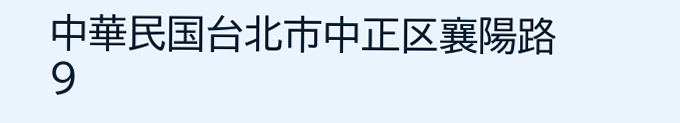中華民国台北市中正区襄陽路9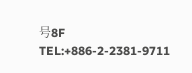号8F
TEL:+886-2-2381-9711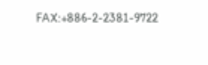FAX:+886-2-2381-9722